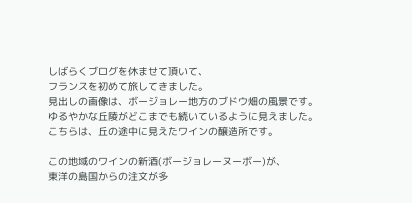しばらくブログを休ませて頂いて、
フランスを初めて旅してきました。
見出しの画像は、ボージョレー地方のブドウ畑の風景です。
ゆるやかな丘陵がどこまでも続いているように見えました。
こちらは、丘の途中に見えたワインの醸造所です。

この地域のワインの新酒(ボージョレーヌーボー)が、
東洋の島国からの注文が多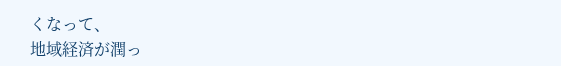くなって、
地域経済が潤っ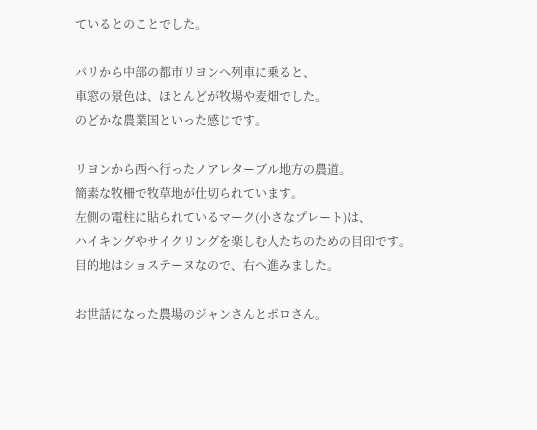ているとのことでした。

パリから中部の都市リヨンへ列車に乗ると、
車窓の景色は、ほとんどが牧場や麦畑でした。
のどかな農業国といった感じです。

リヨンから西へ行ったノアレターブル地方の農道。
簡素な牧柵で牧草地が仕切られています。
左側の電柱に貼られているマーク(小さなプレート)は、
ハイキングやサイクリングを楽しむ人たちのための目印です。
目的地はショステーヌなので、右へ進みました。

お世話になった農場のジャンさんとポロさん。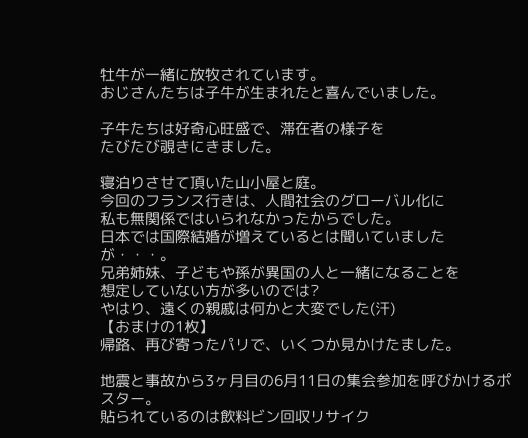牡牛が一緒に放牧されています。
おじさんたちは子牛が生まれたと喜んでいました。

子牛たちは好奇心旺盛で、滞在者の様子を
たびたび覗きにきました。

寝泊りさせて頂いた山小屋と庭。
今回のフランス行きは、人間社会のグローバル化に
私も無関係ではいられなかったからでした。
日本では国際結婚が増えているとは聞いていましたが・・・。
兄弟姉妹、子どもや孫が異国の人と一緒になることを
想定していない方が多いのでは?
やはり、遠くの親戚は何かと大変でした(汗)
【おまけの1枚】
帰路、再び寄ったパリで、いくつか見かけたました。

地震と事故から3ヶ月目の6月11日の集会参加を呼びかけるポスター。
貼られているのは飲料ビン回収リサイク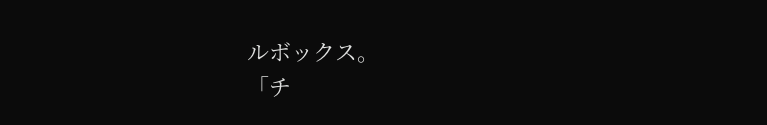ルボックス。
「チ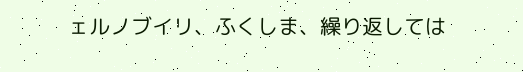ェルノブイリ、ふくしま、繰り返しては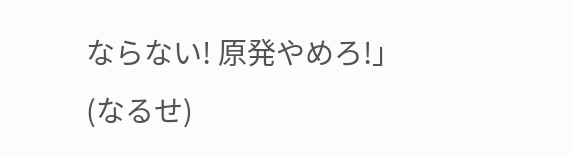ならない! 原発やめろ!」
(なるせ)